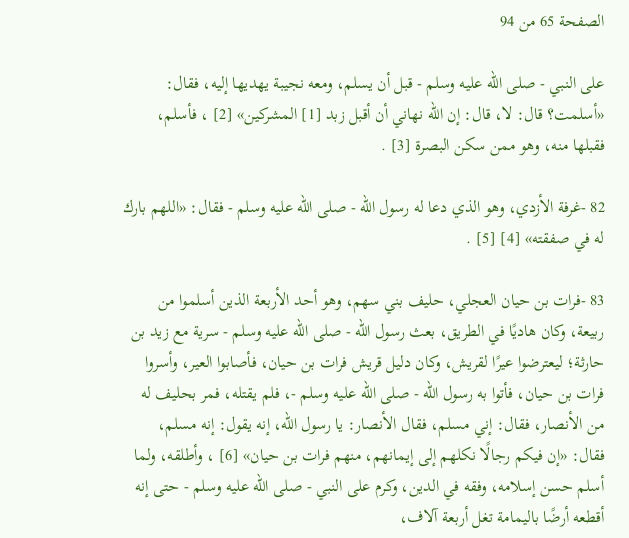الصفحة 65 من 94

على النبي - صلى الله عليه وسلم - قبل أن يسلم، ومعه نجيبة يهديها إليه، فقال: «أسلمت؟ قال: لا، قال: إن الله نهاني أن أقبل زبد [1] المشركين» [2] ، فأسلم، فقبلها منه، وهو ممن سكن البصرة [3] .

82 -غرفة الأزدي، وهو الذي دعا له رسول الله - صلى الله عليه وسلم - فقال: «اللهم بارك له في صفقته» [4] [5] .

83 -فرات بن حيان العجلي، حليف بني سهم، وهو أحد الأربعة الذين أسلموا من ربيعة، وكان هاديًا في الطريق، بعث رسول الله - صلى الله عليه وسلم - سرية مع زيد بن حارثة؛ ليعترضوا عيرًا لقريش، وكان دليل قريش فرات بن حيان، فأصابوا العير، وأسروا فرات بن حيان، فأتوا به رسول الله - صلى الله عليه وسلم -، فلم يقتله، فمر بحليف له من الأنصار، فقال: إني مسلم، فقال الأنصار: يا رسول الله، إنه يقول: إنه مسلم، فقال: «إن فيكم رجالًا نكلهم إلى إيمانهم، منهم فرات بن حيان» [6] ، وأطلقه، ولما أسلم حسن إسلامه، وفقه في الدين، وكرم على النبي - صلى الله عليه وسلم - حتى إنه أقطعه أرضًا باليمامة تغل أربعة آلاف،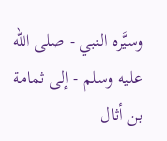وسيَّره النبي - صلى الله عليه وسلم - إلى ثمامة بن أثال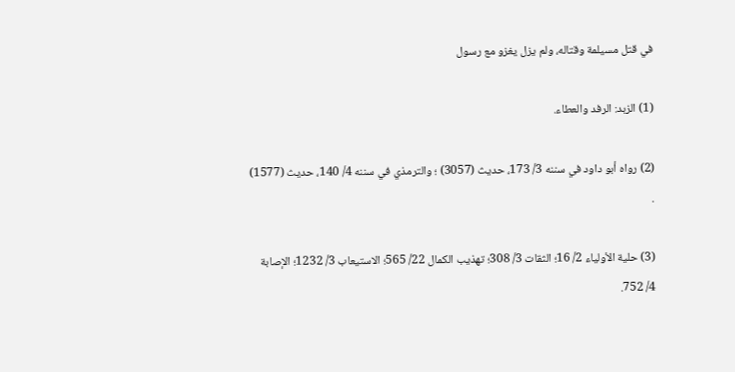في قتل مسيلمة وقتاله، ولم يزل يغزو مع رسول

(1) الزبد: الرفد والعطاء.

(2) رواه أبو داود في سننه 3/ 173، حديث (3057) ؛ والترمذي في سننه 4/ 140، حديث (1577) .

(3) حلية الأولياء 2/ 16؛ الثقات 3/ 308؛ تهذيب الكمال 22/ 565؛ الاستيعاب 3/ 1232؛ الإصابة 4/ 752.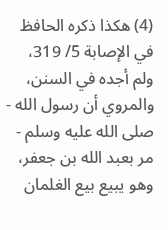(4) هكذا ذكره الحافظ في الإصابة 5/ 319، ولم أجده في السنن، والمروي أن رسول الله - صلى الله عليه وسلم - مر بعبد الله بن جعفر، وهو يبيع بيع الغلمان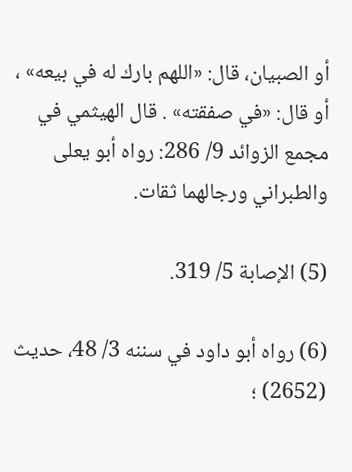أو الصبيان، قال: «اللهم بارك له في بيعه» ، أو قال: «في صفقته» . قال الهيثمي في مجمع الزوائد 9/ 286: رواه أبو يعلى والطبراني ورجالهما ثقات.

(5) الإصابة 5/ 319.

(6) رواه أبو داود في سننه 3/ 48، حديث (2652) ؛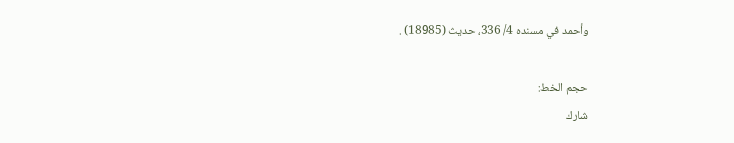وأحمد في مسنده 4/ 336، حديث (18985) .

حجم الخط:
شارك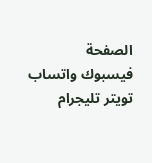الصفحة
فيسبوك واتساب تويتر تليجرام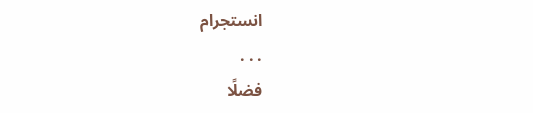انستجرام
. . .
فضلًا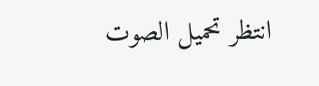انتظر تحميل الصوت